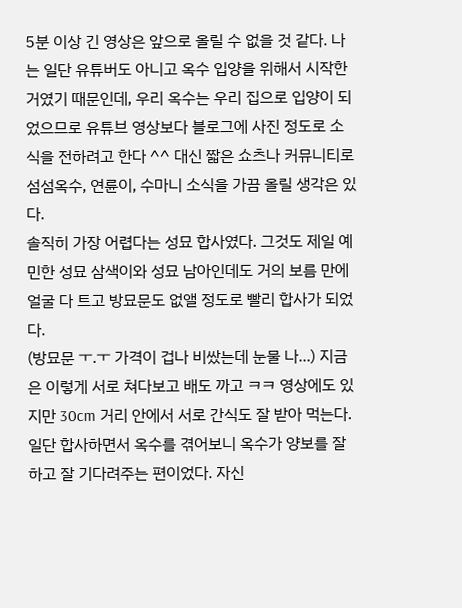5분 이상 긴 영상은 앞으로 올릴 수 없을 것 같다. 나는 일단 유튜버도 아니고 옥수 입양을 위해서 시작한 거였기 때문인데, 우리 옥수는 우리 집으로 입양이 되었으므로 유튜브 영상보다 블로그에 사진 정도로 소식을 전하려고 한다 ^^ 대신 짧은 쇼츠나 커뮤니티로 섬섬옥수, 연륜이, 수마니 소식을 가끔 올릴 생각은 있다.
솔직히 가장 어렵다는 성묘 합사였다. 그것도 제일 예민한 성묘 삼색이와 성묘 남아인데도 거의 보름 만에 얼굴 다 트고 방묘문도 없앨 정도로 빨리 합사가 되었다.
(방묘문 ㅜ.ㅜ 가격이 겁나 비쌌는데 눈물 나...) 지금은 이렇게 서로 쳐다보고 배도 까고 ㅋㅋ 영상에도 있지만 30cm 거리 안에서 서로 간식도 잘 받아 먹는다.
일단 합사하면서 옥수를 겪어보니 옥수가 양보를 잘 하고 잘 기다려주는 편이었다. 자신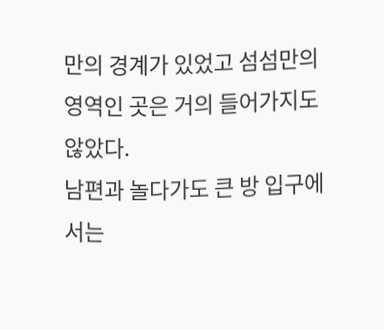만의 경계가 있었고 섬섬만의 영역인 곳은 거의 들어가지도 않았다.
남편과 놀다가도 큰 방 입구에서는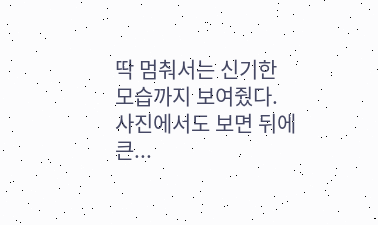딱 멈춰서는 신기한 모습까지 보여줬다. 사진에서도 보면 뒤에 큰...